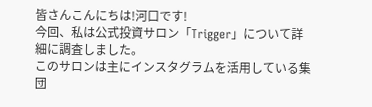皆さんこんにちは!河口です!
今回、私は公式投資サロン「Trigger」について詳細に調査しました。
このサロンは主にインスタグラムを活用している集団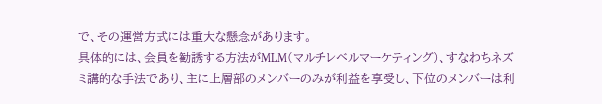で、その運営方式には重大な懸念があります。
具体的には、会員を勧誘する方法がMLM(マルチレベルマーケティング)、すなわちネズミ講的な手法であり、主に上層部のメンバーのみが利益を享受し、下位のメンバーは利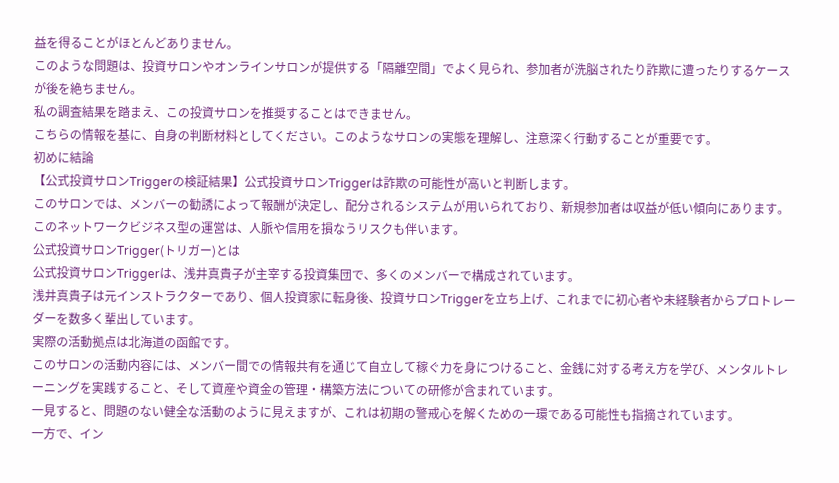益を得ることがほとんどありません。
このような問題は、投資サロンやオンラインサロンが提供する「隔離空間」でよく見られ、参加者が洗脳されたり詐欺に遭ったりするケースが後を絶ちません。
私の調査結果を踏まえ、この投資サロンを推奨することはできません。
こちらの情報を基に、自身の判断材料としてください。このようなサロンの実態を理解し、注意深く行動することが重要です。
初めに結論
【公式投資サロンTriggerの検証結果】公式投資サロンTriggerは詐欺の可能性が高いと判断します。
このサロンでは、メンバーの勧誘によって報酬が決定し、配分されるシステムが用いられており、新規参加者は収益が低い傾向にあります。
このネットワークビジネス型の運営は、人脈や信用を損なうリスクも伴います。
公式投資サロンTrigger(トリガー)とは
公式投資サロンTriggerは、浅井真貴子が主宰する投資集団で、多くのメンバーで構成されています。
浅井真貴子は元インストラクターであり、個人投資家に転身後、投資サロンTriggerを立ち上げ、これまでに初心者や未経験者からプロトレーダーを数多く輩出しています。
実際の活動拠点は北海道の函館です。
このサロンの活動内容には、メンバー間での情報共有を通じて自立して稼ぐ力を身につけること、金銭に対する考え方を学び、メンタルトレーニングを実践すること、そして資産や資金の管理・構築方法についての研修が含まれています。
一見すると、問題のない健全な活動のように見えますが、これは初期の警戒心を解くための一環である可能性も指摘されています。
一方で、イン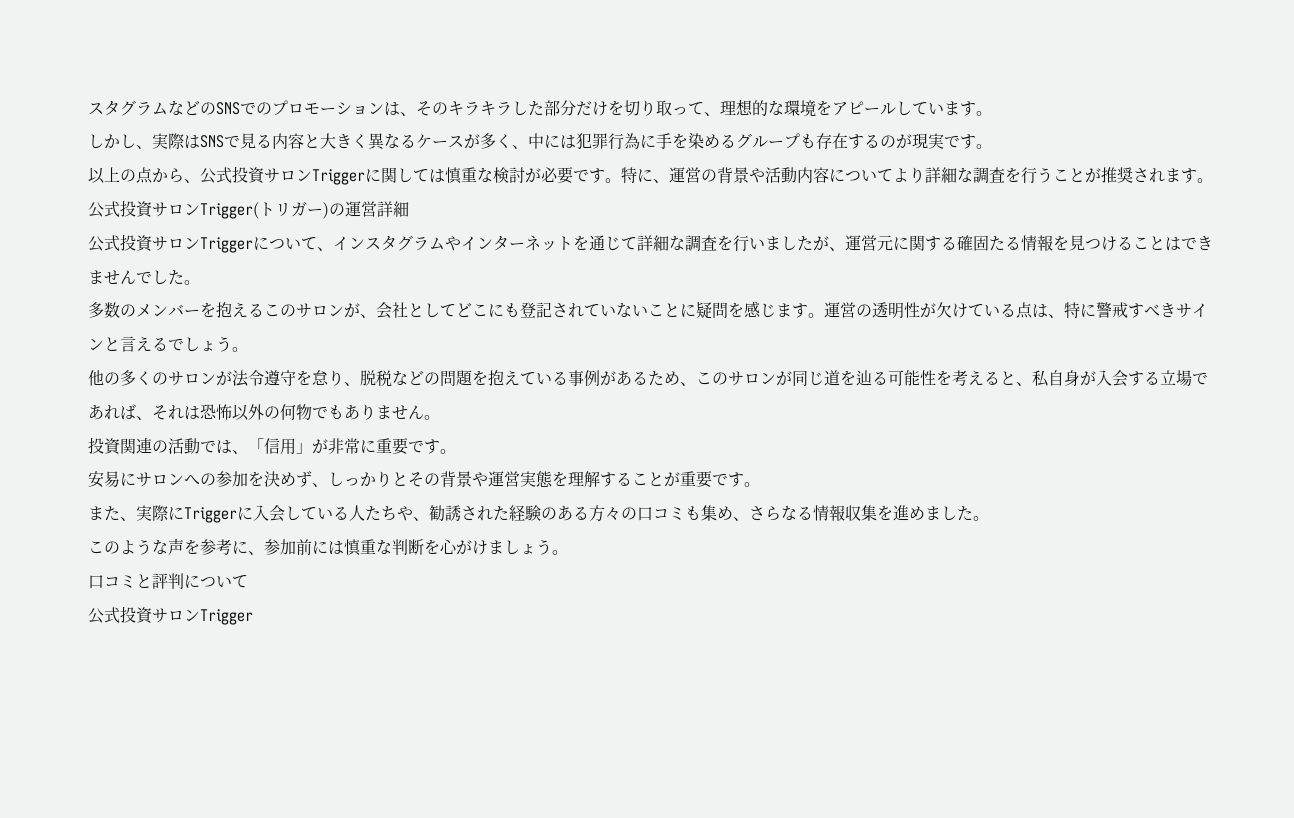スタグラムなどのSNSでのプロモーションは、そのキラキラした部分だけを切り取って、理想的な環境をアピールしています。
しかし、実際はSNSで見る内容と大きく異なるケースが多く、中には犯罪行為に手を染めるグループも存在するのが現実です。
以上の点から、公式投資サロンTriggerに関しては慎重な検討が必要です。特に、運営の背景や活動内容についてより詳細な調査を行うことが推奨されます。
公式投資サロンTrigger(トリガー)の運営詳細
公式投資サロンTriggerについて、インスタグラムやインターネットを通じて詳細な調査を行いましたが、運営元に関する確固たる情報を見つけることはできませんでした。
多数のメンバーを抱えるこのサロンが、会社としてどこにも登記されていないことに疑問を感じます。運営の透明性が欠けている点は、特に警戒すべきサインと言えるでしょう。
他の多くのサロンが法令遵守を怠り、脱税などの問題を抱えている事例があるため、このサロンが同じ道を辿る可能性を考えると、私自身が入会する立場であれば、それは恐怖以外の何物でもありません。
投資関連の活動では、「信用」が非常に重要です。
安易にサロンへの参加を決めず、しっかりとその背景や運営実態を理解することが重要です。
また、実際にTriggerに入会している人たちや、勧誘された経験のある方々の口コミも集め、さらなる情報収集を進めました。
このような声を参考に、参加前には慎重な判断を心がけましょう。
口コミと評判について
公式投資サロンTrigger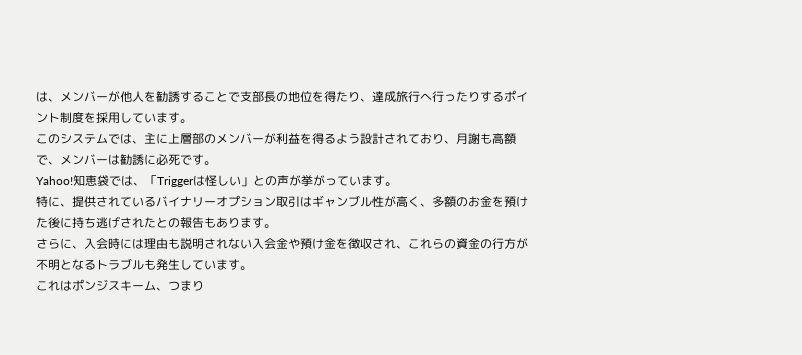は、メンバーが他人を勧誘することで支部長の地位を得たり、達成旅行へ行ったりするポイント制度を採用しています。
このシステムでは、主に上層部のメンバーが利益を得るよう設計されており、月謝も高額で、メンバーは勧誘に必死です。
Yahoo!知恵袋では、「Triggerは怪しい」との声が挙がっています。
特に、提供されているバイナリーオプション取引はギャンブル性が高く、多額のお金を預けた後に持ち逃げされたとの報告もあります。
さらに、入会時には理由も説明されない入会金や預け金を徴収され、これらの資金の行方が不明となるトラブルも発生しています。
これはポンジスキーム、つまり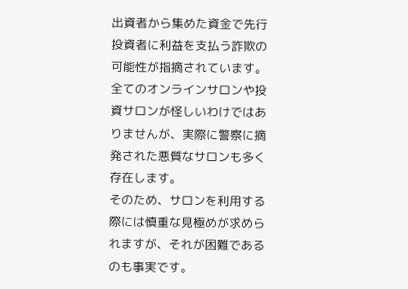出資者から集めた資金で先行投資者に利益を支払う詐欺の可能性が指摘されています。
全てのオンラインサロンや投資サロンが怪しいわけではありませんが、実際に警察に摘発された悪質なサロンも多く存在します。
そのため、サロンを利用する際には慎重な見極めが求められますが、それが困難であるのも事実です。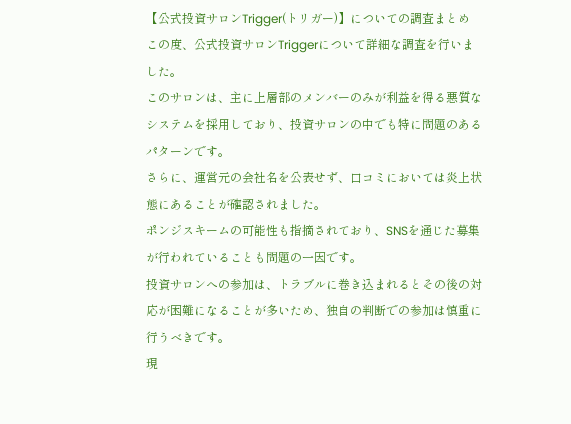【公式投資サロンTrigger(トリガー)】についての調査まとめ
この度、公式投資サロンTriggerについて詳細な調査を行いました。
このサロンは、主に上層部のメンバーのみが利益を得る悪質なシステムを採用しており、投資サロンの中でも特に問題のあるパターンです。
さらに、運営元の会社名を公表せず、口コミにおいては炎上状態にあることが確認されました。
ポンジスキームの可能性も指摘されており、SNSを通じた募集が行われていることも問題の一因です。
投資サロンへの参加は、トラブルに巻き込まれるとその後の対応が困難になることが多いため、独自の判断での参加は慎重に行うべきです。
現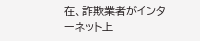在、詐欺業者がインターネット上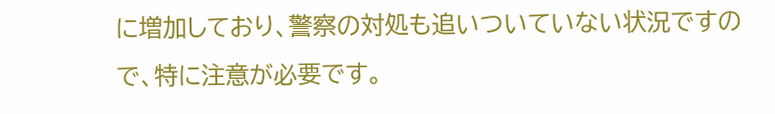に増加しており、警察の対処も追いついていない状況ですので、特に注意が必要です。